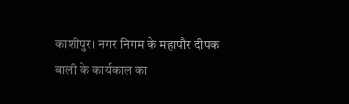काशीपुर। नगर निगम के महापौर दीपक बाली के कार्यकाल का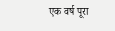एक वर्ष पूरा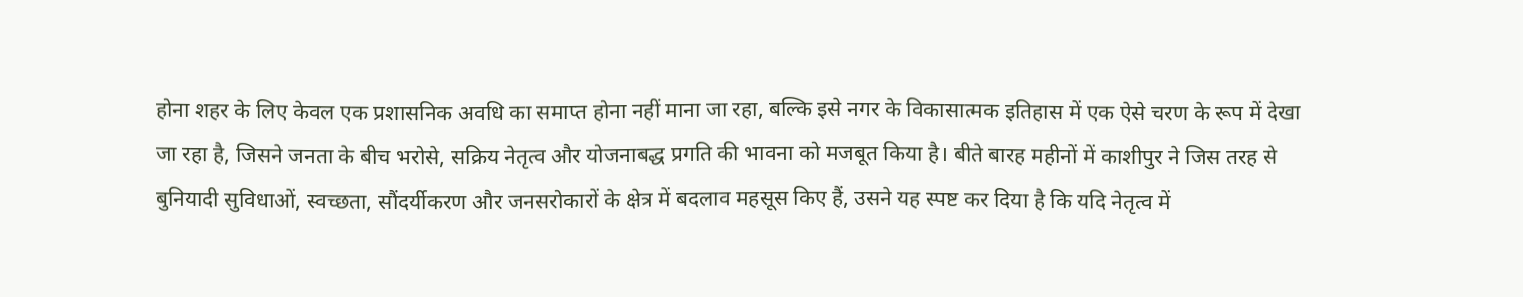होना शहर के लिए केवल एक प्रशासनिक अवधि का समाप्त होना नहीं माना जा रहा, बल्कि इसे नगर के विकासात्मक इतिहास में एक ऐसे चरण के रूप में देखा जा रहा है, जिसने जनता के बीच भरोसे, सक्रिय नेतृत्व और योजनाबद्ध प्रगति की भावना को मजबूत किया है। बीते बारह महीनों में काशीपुर ने जिस तरह से बुनियादी सुविधाओं, स्वच्छता, सौंदर्यीकरण और जनसरोकारों के क्षेत्र में बदलाव महसूस किए हैं, उसने यह स्पष्ट कर दिया है कि यदि नेतृत्व में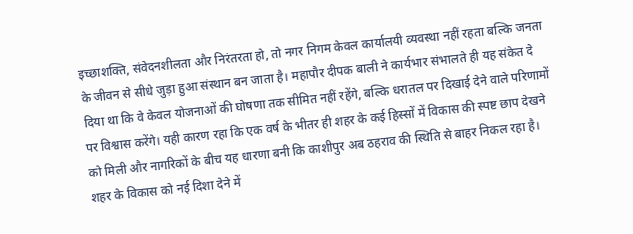इच्छाशक्ति, संवेदनशीलता और निरंतरता हो, तो नगर निगम केवल कार्यालयी व्यवस्था नहीं रहता बल्कि जनता के जीवन से सीधे जुड़ा हुआ संस्थान बन जाता है। महापौर दीपक बाली ने कार्यभार संभालते ही यह संकेत दे दिया था कि वे केवल योजनाओं की घोषणा तक सीमित नहीं रहेंगे, बल्कि धरातल पर दिखाई देने वाले परिणामों पर विश्वास करेंगे। यही कारण रहा कि एक वर्ष के भीतर ही शहर के कई हिस्सों में विकास की स्पष्ट छाप देखने को मिली और नागरिकों के बीच यह धारणा बनी कि काशीपुर अब ठहराव की स्थिति से बाहर निकल रहा है।
शहर के विकास को नई दिशा देने में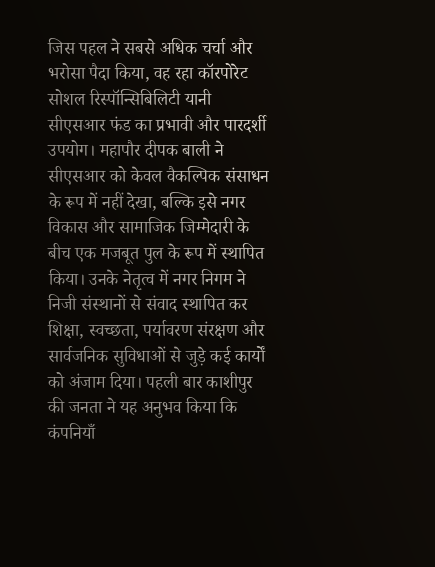जिस पहल ने सबसे अधिक चर्चा और भरोसा पैदा किया, वह रहा कॉरपोरेट सोशल रिस्पॉन्सिबिलिटी यानी सीएसआर फंड का प्रभावी और पारदर्शी उपयोग। महापौर दीपक बाली ने सीएसआर को केवल वैकल्पिक संसाधन के रूप में नहीं देखा, बल्कि इसे नगर विकास और सामाजिक जिम्मेदारी के बीच एक मजबूत पुल के रूप में स्थापित किया। उनके नेतृत्व में नगर निगम ने निजी संस्थानों से संवाद स्थापित कर शिक्षा, स्वच्छता, पर्यावरण संरक्षण और सार्वजनिक सुविधाओं से जुड़े कई कार्यों को अंजाम दिया। पहली बार काशीपुर की जनता ने यह अनुभव किया कि कंपनियाँ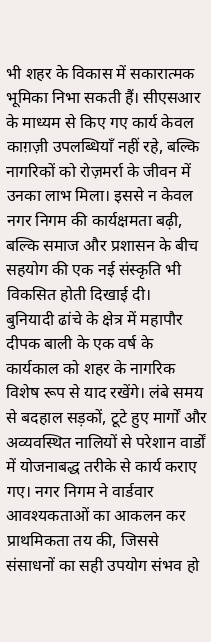भी शहर के विकास में सकारात्मक भूमिका निभा सकती हैं। सीएसआर के माध्यम से किए गए कार्य केवल काग़ज़ी उपलब्धियाँ नहीं रहे, बल्कि नागरिकों को रोज़मर्रा के जीवन में उनका लाभ मिला। इससे न केवल नगर निगम की कार्यक्षमता बढ़ी, बल्कि समाज और प्रशासन के बीच सहयोग की एक नई संस्कृति भी विकसित होती दिखाई दी।
बुनियादी ढांचे के क्षेत्र में महापौर दीपक बाली के एक वर्ष के कार्यकाल को शहर के नागरिक विशेष रूप से याद रखेंगे। लंबे समय से बदहाल सड़कों, टूटे हुए मार्गों और अव्यवस्थित नालियों से परेशान वार्डों में योजनाबद्ध तरीके से कार्य कराए गए। नगर निगम ने वार्डवार आवश्यकताओं का आकलन कर प्राथमिकता तय की, जिससे संसाधनों का सही उपयोग संभव हो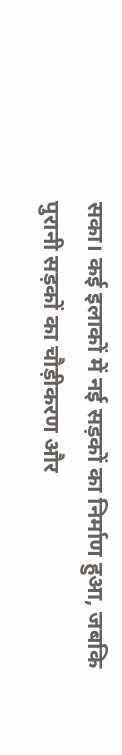सका। कई इलाकों में नई सड़कों का निर्माण हुआ, जबकि पुरानी सड़कों का चौड़ीकरण और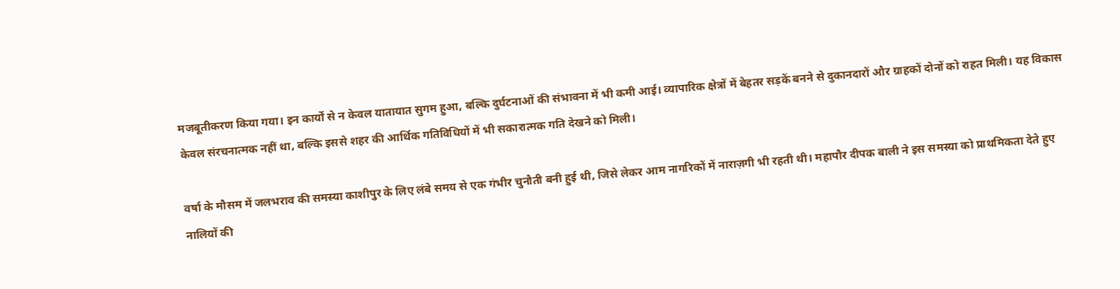मजबूतीकरण किया गया। इन कार्यों से न केवल यातायात सुगम हुआ, बल्कि दुर्घटनाओं की संभावना में भी कमी आई। व्यापारिक क्षेत्रों में बेहतर सड़कें बनने से दुकानदारों और ग्राहकों दोनों को राहत मिली। यह विकास केवल संरचनात्मक नहीं था, बल्कि इससे शहर की आर्थिक गतिविधियों में भी सकारात्मक गति देखने को मिली।

वर्षा के मौसम में जलभराव की समस्या काशीपुर के लिए लंबे समय से एक गंभीर चुनौती बनी हुई थी, जिसे लेकर आम नागरिकों में नाराज़गी भी रहती थी। महापौर दीपक बाली ने इस समस्या को प्राथमिकता देते हुए नालियों की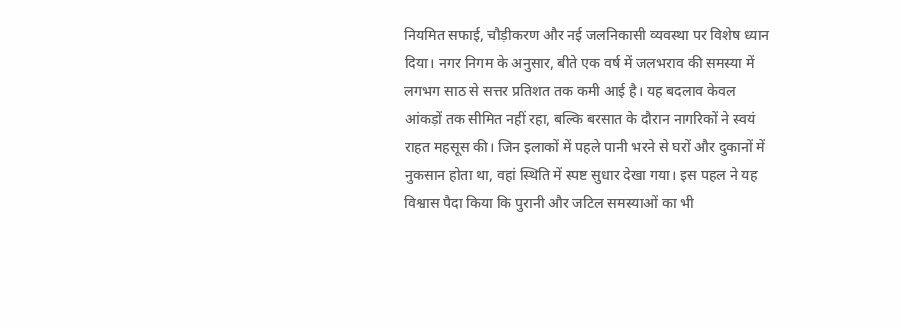नियमित सफाई, चौड़ीकरण और नई जलनिकासी व्यवस्था पर विशेष ध्यान दिया। नगर निगम के अनुसार, बीते एक वर्ष में जलभराव की समस्या में लगभग साठ से सत्तर प्रतिशत तक कमी आई है। यह बदलाव केवल आंकड़ों तक सीमित नहीं रहा, बल्कि बरसात के दौरान नागरिकों ने स्वयं राहत महसूस की। जिन इलाकों में पहले पानी भरने से घरों और दुकानों में नुकसान होता था, वहां स्थिति में स्पष्ट सुधार देखा गया। इस पहल ने यह विश्वास पैदा किया कि पुरानी और जटिल समस्याओं का भी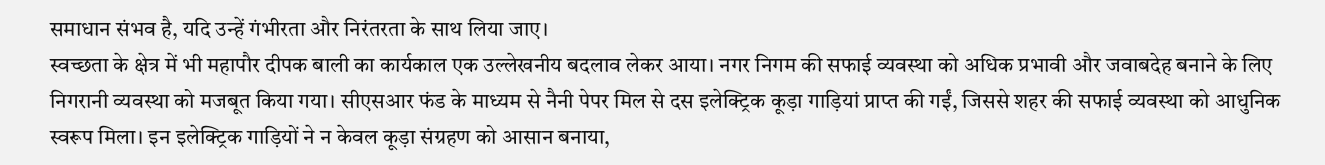समाधान संभव है, यदि उन्हें गंभीरता और निरंतरता के साथ लिया जाए।
स्वच्छता के क्षेत्र में भी महापौर दीपक बाली का कार्यकाल एक उल्लेखनीय बदलाव लेकर आया। नगर निगम की सफाई व्यवस्था को अधिक प्रभावी और जवाबदेह बनाने के लिए निगरानी व्यवस्था को मजबूत किया गया। सीएसआर फंड के माध्यम से नैनी पेपर मिल से दस इलेक्ट्रिक कूड़ा गाड़ियां प्राप्त की गईं, जिससे शहर की सफाई व्यवस्था को आधुनिक स्वरूप मिला। इन इलेक्ट्रिक गाड़ियों ने न केवल कूड़ा संग्रहण को आसान बनाया,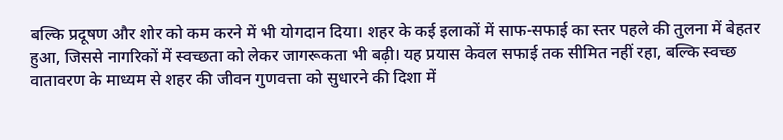बल्कि प्रदूषण और शोर को कम करने में भी योगदान दिया। शहर के कई इलाकों में साफ-सफाई का स्तर पहले की तुलना में बेहतर हुआ, जिससे नागरिकों में स्वच्छता को लेकर जागरूकता भी बढ़ी। यह प्रयास केवल सफाई तक सीमित नहीं रहा, बल्कि स्वच्छ वातावरण के माध्यम से शहर की जीवन गुणवत्ता को सुधारने की दिशा में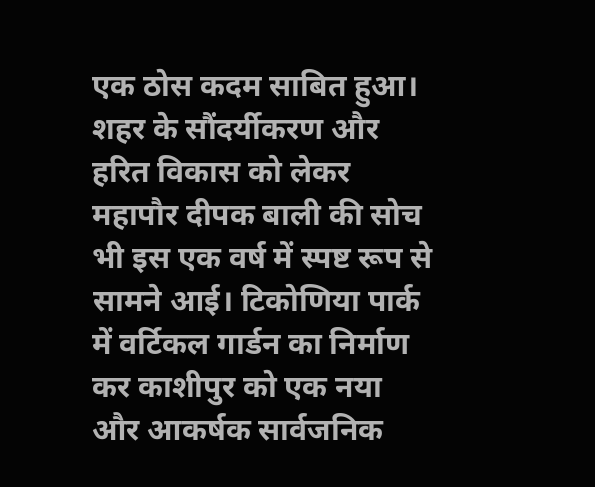एक ठोस कदम साबित हुआ।
शहर के सौंदर्यीकरण और हरित विकास को लेकर महापौर दीपक बाली की सोच भी इस एक वर्ष में स्पष्ट रूप से सामने आई। टिकोणिया पार्क में वर्टिकल गार्डन का निर्माण कर काशीपुर को एक नया और आकर्षक सार्वजनिक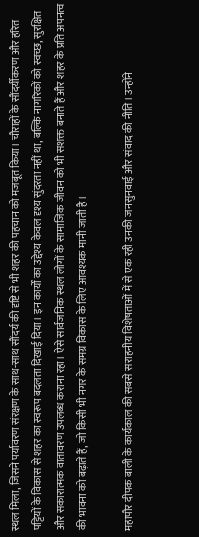स्थल मिला, जिसने पर्यावरण संरक्षण के साथ-साथ सौंदर्य की दृष्टि से भी शहर की पहचान को मजबूत किया। चौराहों के सौंदर्यीकरण और हरित पट्टियों के विकास से शहर का स्वरूप बदलता दिखाई दिया। इन कार्यों का उद्देश्य केवल दृश्य सुंदरता नहीं था, बल्कि नागरिकों को स्वच्छ, सुरक्षित और सकारात्मक वातावरण उपलब्ध कराना रहा। ऐसे सार्वजनिक स्थल लोगों के सामाजिक जीवन को भी सशक्त बनाते हैं और शहर के प्रति अपनत्व की भावना को बढ़ाते हैं, जो किसी भी नगर के समग्र विकास के लिए आवश्यक मानी जाती है।

महापौर दीपक बाली के कार्यकाल की सबसे सराहनीय विशेषताओं में से एक रही उनकी जनसुनवाई और संवाद की नीति। उन्होंने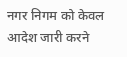नगर निगम को केवल आदेश जारी करने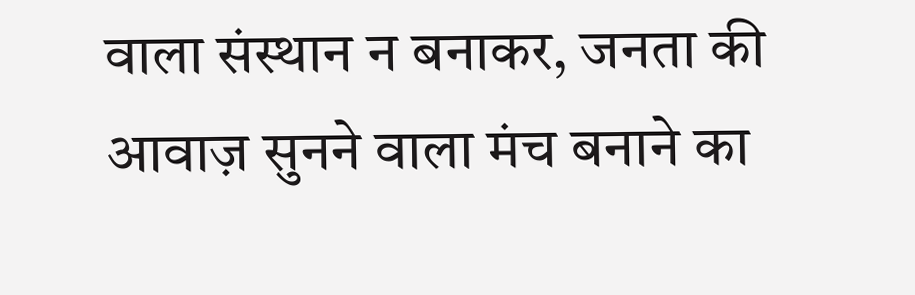वाला संस्थान न बनाकर, जनता की आवाज़ सुनने वाला मंच बनाने का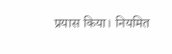प्रयास किया। नियमित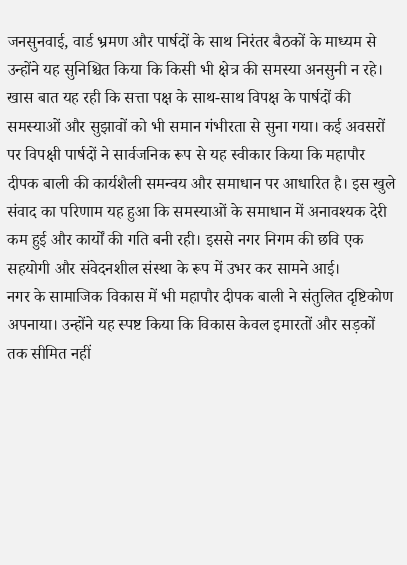जनसुनवाई, वार्ड भ्रमण और पार्षदों के साथ निरंतर बैठकों के माध्यम से उन्होंने यह सुनिश्चित किया कि किसी भी क्षेत्र की समस्या अनसुनी न रहे। खास बात यह रही कि सत्ता पक्ष के साथ-साथ विपक्ष के पार्षदों की समस्याओं और सुझावों को भी समान गंभीरता से सुना गया। कई अवसरों पर विपक्षी पार्षदों ने सार्वजनिक रूप से यह स्वीकार किया कि महापौर दीपक बाली की कार्यशैली समन्वय और समाधान पर आधारित है। इस खुले संवाद का परिणाम यह हुआ कि समस्याओं के समाधान में अनावश्यक देरी कम हुई और कार्यों की गति बनी रही। इससे नगर निगम की छवि एक सहयोगी और संवेदनशील संस्था के रूप में उभर कर सामने आई।
नगर के सामाजिक विकास में भी महापौर दीपक बाली ने संतुलित दृष्टिकोण अपनाया। उन्होंने यह स्पष्ट किया कि विकास केवल इमारतों और सड़कों तक सीमित नहीं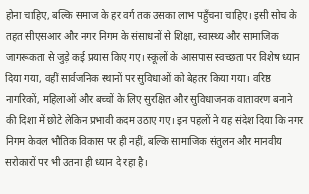होना चाहिए, बल्कि समाज के हर वर्ग तक उसका लाभ पहुँचना चाहिए। इसी सोच के तहत सीएसआर और नगर निगम के संसाधनों से शिक्षा, स्वास्थ्य और सामाजिक जागरूकता से जुड़े कई प्रयास किए गए। स्कूलों के आसपास स्वच्छता पर विशेष ध्यान दिया गया, वहीं सार्वजनिक स्थानों पर सुविधाओं को बेहतर किया गया। वरिष्ठ नागरिकों, महिलाओं और बच्चों के लिए सुरक्षित और सुविधाजनक वातावरण बनाने की दिशा में छोटे लेकिन प्रभावी कदम उठाए गए। इन पहलों ने यह संदेश दिया कि नगर निगम केवल भौतिक विकास पर ही नहीं, बल्कि सामाजिक संतुलन और मानवीय सरोकारों पर भी उतना ही ध्यान दे रहा है।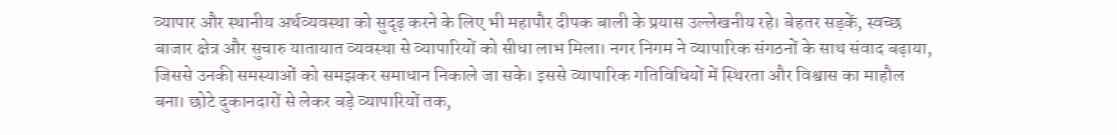व्यापार और स्थानीय अर्थव्यवस्था को सुदृढ़ करने के लिए भी महापौर दीपक बाली के प्रयास उल्लेखनीय रहे। बेहतर सड़कें, स्वच्छ बाजार क्षेत्र और सुचारु यातायात व्यवस्था से व्यापारियों को सीधा लाभ मिला। नगर निगम ने व्यापारिक संगठनों के साथ संवाद बढ़ाया, जिससे उनकी समस्याओं को समझकर समाधान निकाले जा सके। इससे व्यापारिक गतिविधियों में स्थिरता और विश्वास का माहौल बना। छोटे दुकानदारों से लेकर बड़े व्यापारियों तक,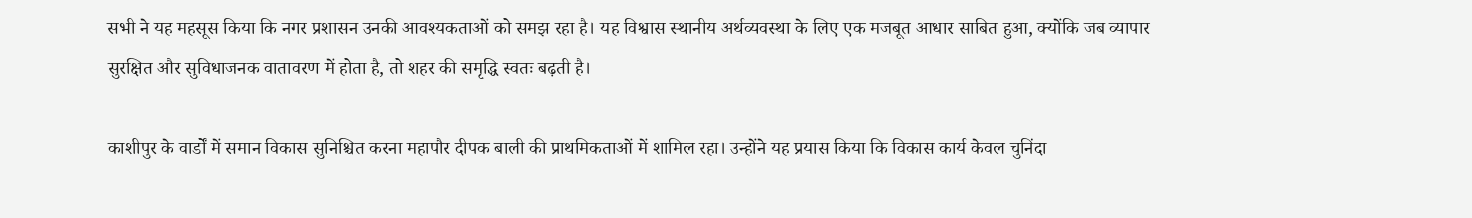सभी ने यह महसूस किया कि नगर प्रशासन उनकी आवश्यकताओं को समझ रहा है। यह विश्वास स्थानीय अर्थव्यवस्था के लिए एक मजबूत आधार साबित हुआ, क्योंकि जब व्यापार सुरक्षित और सुविधाजनक वातावरण में होता है, तो शहर की समृद्धि स्वतः बढ़ती है।

काशीपुर के वार्डों में समान विकास सुनिश्चित करना महापौर दीपक बाली की प्राथमिकताओं में शामिल रहा। उन्होंने यह प्रयास किया कि विकास कार्य केवल चुनिंदा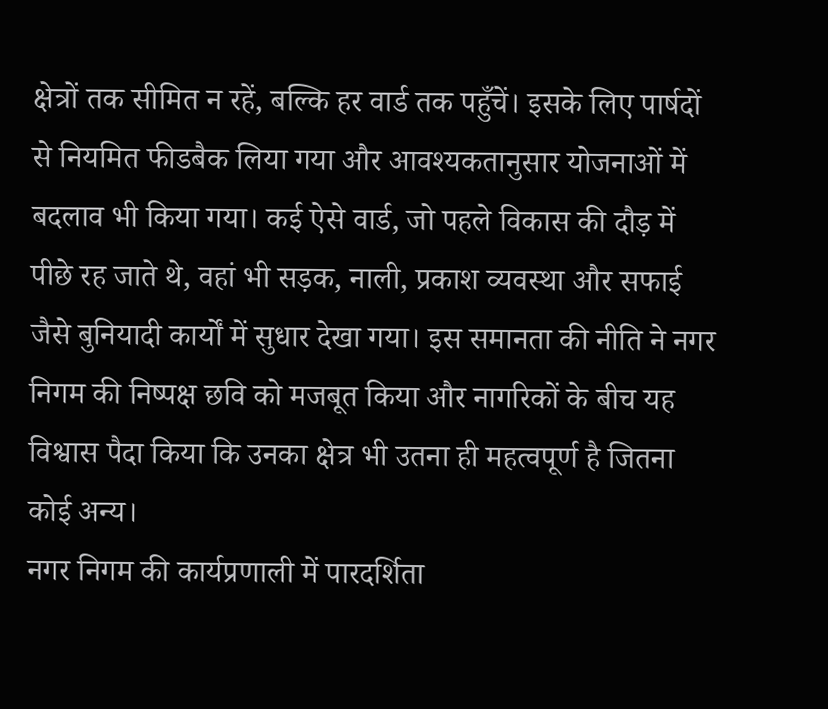क्षेत्रों तक सीमित न रहें, बल्कि हर वार्ड तक पहुँचें। इसके लिए पार्षदों से नियमित फीडबैक लिया गया और आवश्यकतानुसार योजनाओं में बदलाव भी किया गया। कई ऐसे वार्ड, जो पहले विकास की दौड़ में पीछे रह जाते थे, वहां भी सड़क, नाली, प्रकाश व्यवस्था और सफाई जैसे बुनियादी कार्यों में सुधार देखा गया। इस समानता की नीति ने नगर निगम की निष्पक्ष छवि को मजबूत किया और नागरिकों के बीच यह विश्वास पैदा किया कि उनका क्षेत्र भी उतना ही महत्वपूर्ण है जितना कोई अन्य।
नगर निगम की कार्यप्रणाली में पारदर्शिता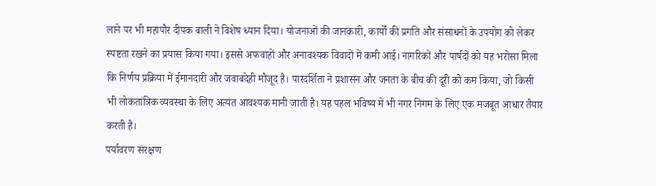लाने पर भी महापौर दीपक बाली ने विशेष ध्यान दिया। योजनाओं की जानकारी, कार्यों की प्रगति और संसाधनों के उपयोग को लेकर स्पष्टता रखने का प्रयास किया गया। इससे अफवाहों और अनावश्यक विवादों में कमी आई। नागरिकों और पार्षदों को यह भरोसा मिला कि निर्णय प्रक्रिया में ईमानदारी और जवाबदेही मौजूद है। पारदर्शिता ने प्रशासन और जनता के बीच की दूरी को कम किया, जो किसी भी लोकतांत्रिक व्यवस्था के लिए अत्यंत आवश्यक मानी जाती है। यह पहल भविष्य में भी नगर निगम के लिए एक मजबूत आधार तैयार करती है।
पर्यावरण संरक्षण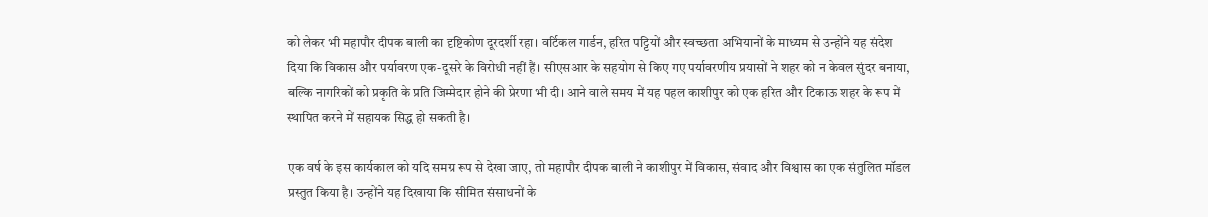को लेकर भी महापौर दीपक बाली का दृष्टिकोण दूरदर्शी रहा। वर्टिकल गार्डन, हरित पट्टियों और स्वच्छता अभियानों के माध्यम से उन्होंने यह संदेश दिया कि विकास और पर्यावरण एक-दूसरे के विरोधी नहीं हैं। सीएसआर के सहयोग से किए गए पर्यावरणीय प्रयासों ने शहर को न केवल सुंदर बनाया, बल्कि नागरिकों को प्रकृति के प्रति जिम्मेदार होने की प्रेरणा भी दी। आने वाले समय में यह पहल काशीपुर को एक हरित और टिकाऊ शहर के रूप में स्थापित करने में सहायक सिद्ध हो सकती है।

एक वर्ष के इस कार्यकाल को यदि समग्र रूप से देखा जाए, तो महापौर दीपक बाली ने काशीपुर में विकास, संवाद और विश्वास का एक संतुलित मॉडल प्रस्तुत किया है। उन्होंने यह दिखाया कि सीमित संसाधनों के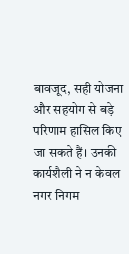बावजूद, सही योजना और सहयोग से बड़े परिणाम हासिल किए जा सकते हैं। उनकी कार्यशैली ने न केवल नगर निगम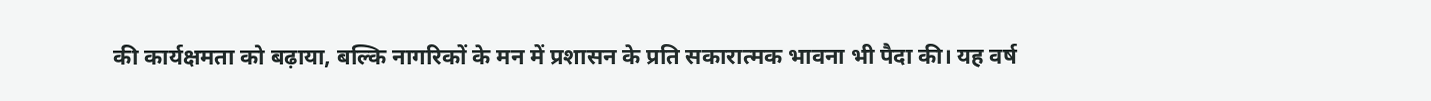की कार्यक्षमता को बढ़ाया, बल्कि नागरिकों के मन में प्रशासन के प्रति सकारात्मक भावना भी पैदा की। यह वर्ष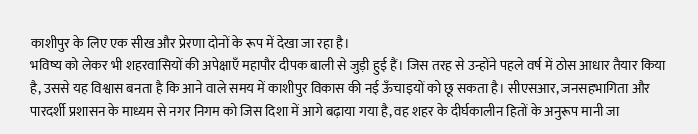काशीपुर के लिए एक सीख और प्रेरणा दोनों के रूप में देखा जा रहा है।
भविष्य को लेकर भी शहरवासियों की अपेक्षाएँ महापौर दीपक बाली से जुड़ी हुई हैं। जिस तरह से उन्होंने पहले वर्ष में ठोस आधार तैयार किया है, उससे यह विश्वास बनता है कि आने वाले समय में काशीपुर विकास की नई ऊँचाइयों को छू सकता है। सीएसआर, जनसहभागिता और पारदर्शी प्रशासन के माध्यम से नगर निगम को जिस दिशा में आगे बढ़ाया गया है, वह शहर के दीर्घकालीन हितों के अनुरूप मानी जा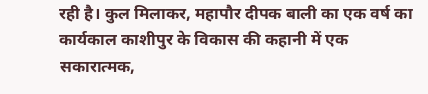रही है। कुल मिलाकर, महापौर दीपक बाली का एक वर्ष का कार्यकाल काशीपुर के विकास की कहानी में एक सकारात्मक,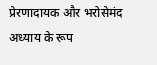प्रेरणादायक और भरोसेमंद अध्याय के रूप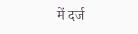में दर्ज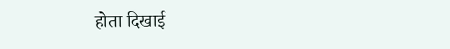होता दिखाई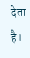देता है।